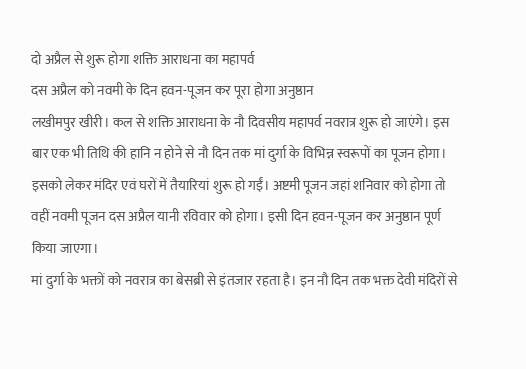दो अप्रैल से शुरू होगा शक्ति आराधना का महापर्व
दस अप्रैल को नवमी के दिन हवन-पूजन कर पूरा होगा अनुष्ठान
लखीमपुर खीरी। कल से शक्ति आराधना के नौ दिवसीय महापर्व नवरात्र शुरू हो जाएंगे। इस बार एक भी तिथि की हानि न होने से नौ दिन तक मां दुर्गा के विभिन्न स्वरूपों का पूजन होगा। इसको लेकर मंदिर एवं घरों में तैयारियां शुरू हो गईं। अष्टमी पूजन जहां शनिवार को होगा तो वहीं नवमी पूजन दस अप्रैल यानी रविवार को होगा। इसी दिन हवन-पूजन कर अनुष्ठान पूर्ण किया जाएगा।
मां दुर्गा के भक्तों को नवरात्र का बेसब्री से इंतजार रहता है। इन नौ दिन तक भक्त देवी मंदिरों से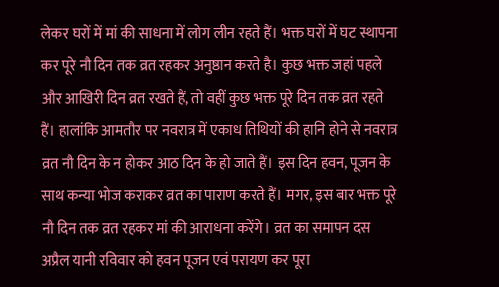लेकर घरों में मां की साधना में लोग लीन रहते हैं। भक्त घरों में घट स्थापना कर पूरे नौ दिन तक व्रत रहकर अनुष्ठान करते है। कुछ भक्त जहां पहले और आखिरी दिन व्रत रखते हैं, तो वहीं कुछ भक्त पूरे दिन तक व्रत रहते हैं। हालांकि आमतौर पर नवरात्र में एकाध तिथियों की हानि होने से नवरात्र व्रत नौ दिन के न होकर आठ दिन के हो जाते हैं। इस दिन हवन, पूजन के साथ कन्या भोज कराकर व्रत का पाराण करते हैं। मगर, इस बार भक्त पूरे नौ दिन तक व्रत रहकर मां की आराधना करेंगे। व्रत का समापन दस अप्रैल यानी रविवार को हवन पूजन एवं परायण कर पूरा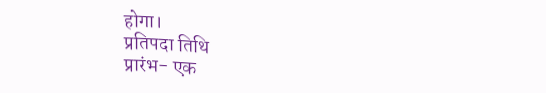होगा।
प्रतिपदा तिथि
प्रारंभ- एक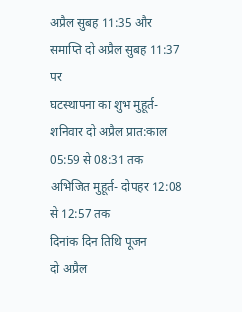अप्रैल सुबह 11:35 और समाप्ति दो अप्रैल सुबह 11:37 पर
घटस्थापना का शुभ मुहूर्त-
शनिवार दो अप्रैल प्रात:काल 05:59 से 08:31 तक
अभिजित मुहूर्त- दोपहर 12:08 से 12:57 तक
दिनांक दिन तिथि पूजन
दो अप्रैल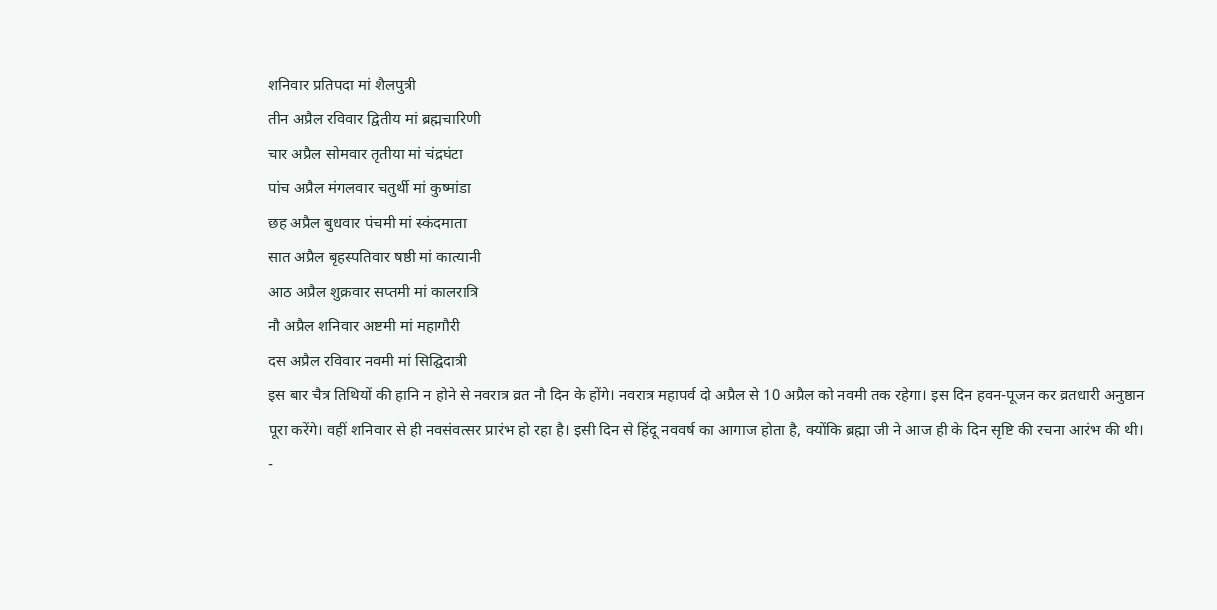शनिवार प्रतिपदा मां शैलपुत्री
तीन अप्रैल रविवार द्वितीय मां ब्रह्मचारिणी
चार अप्रैल सोमवार तृतीया मां चंद्रघंटा
पांच अप्रैल मंगलवार चतुर्थी मां कुष्मांडा
छह अप्रैल बुधवार पंचमी मां स्कंदमाता
सात अप्रैल बृहस्पतिवार षष्ठी मां कात्यानी
आठ अप्रैल शुक्रवार सप्तमी मां कालरात्रि
नौ अप्रैल शनिवार अष्टमी मां महागौरी
दस अप्रैल रविवार नवमी मां सिद्घिदात्री
इस बार चैत्र तिथियों की हानि न होने से नवरात्र व्रत नौ दिन के होंगे। नवरात्र महापर्व दो अप्रैल से 10 अप्रैल को नवमी तक रहेगा। इस दिन हवन-पूजन कर व्रतधारी अनुष्ठान पूरा करेंगे। वहीं शनिवार से ही नवसंवत्सर प्रारंभ हो रहा है। इसी दिन से हिंदू नववर्ष का आगाज होता है, क्योंकि ब्रह्मा जी ने आज ही के दिन सृष्टि की रचना आरंभ की थी।
-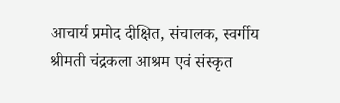आचार्य प्रमोद दीक्षित, संचालक, स्वर्गीय श्रीमती चंद्रकला आश्रम एवं संस्कृत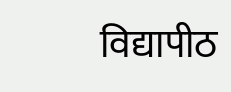विद्यापीठ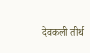देवकली तीर्थ